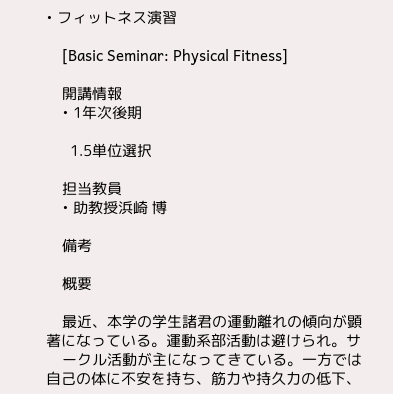• フィットネス演習

    [Basic Seminar: Physical Fitness]

    開講情報
    • 1年次後期

      1.5単位選択

    担当教員
    • 助教授浜崎 博

    備考

    概要

    最近、本学の学生諸君の運動離れの傾向が顕著になっている。運動系部活動は避けられ。サ
    ークル活動が主になってきている。一方では自己の体に不安を持ち、筋力や持久力の低下、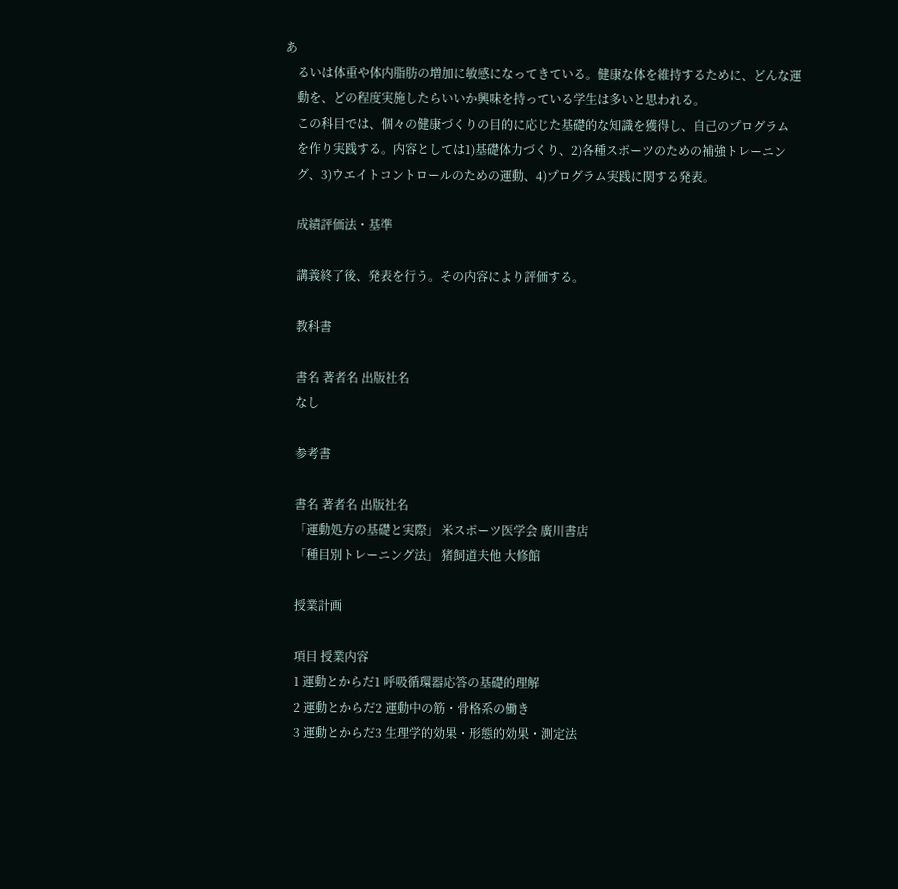あ
    るいは体重や体内脂肪の増加に敏感になってきている。健康な体を維持するために、どんな運
    動を、どの程度実施したらいいか興味を持っている学生は多いと思われる。
    この科目では、個々の健康づくりの目的に応じた基礎的な知識を獲得し、自己のプログラム
    を作り実践する。内容としては1)基礎体力づくり、2)各種スポーツのための補強トレーニン
    グ、3)ウエイトコントロールのための運動、4)プログラム実践に関する発表。

    成績評価法・基準

    講義終了後、発表を行う。その内容により評価する。

    教科書

    書名 著者名 出版社名
    なし

    参考書

    書名 著者名 出版社名
    「運動処方の基礎と実際」 米スポーツ医学会 廣川書店
    「種目別トレーニング法」 猪飼道夫他 大修館

    授業計画

    項目 授業内容
    1 運動とからだ1 呼吸循環器応答の基礎的理解
    2 運動とからだ2 運動中の筋・骨格系の働き
    3 運動とからだ3 生理学的効果・形態的効果・測定法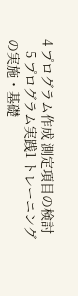4 プログラム作成 測定項目の検討
    5 プログラム実践1 トレーニングの実施・基礎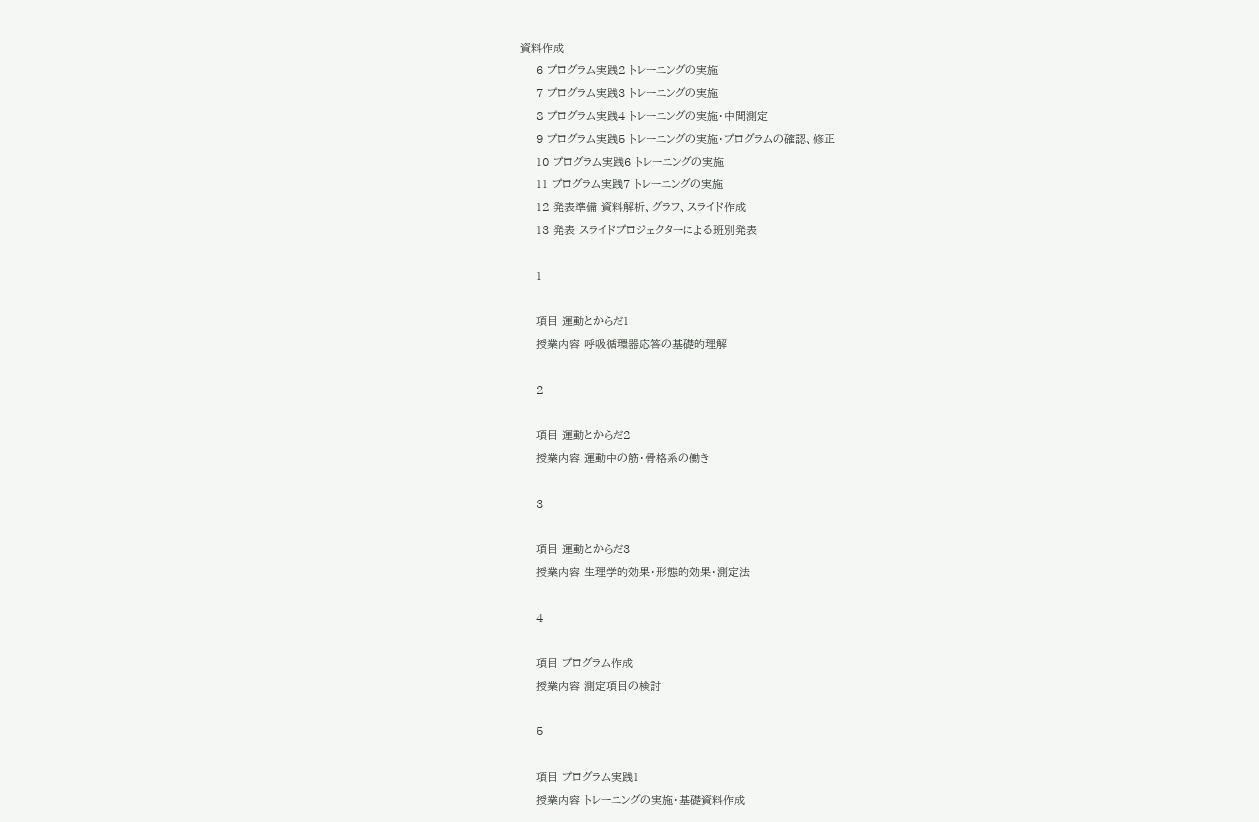資料作成
    6 プログラム実践2 トレーニングの実施
    7 プログラム実践3 トレーニングの実施
    8 プログラム実践4 トレーニングの実施・中間測定
    9 プログラム実践5 トレーニングの実施・プログラムの確認、修正
    10 プログラム実践6 トレーニングの実施
    11 プログラム実践7 トレーニングの実施
    12 発表準備 資料解析、グラフ、スライド作成
    13 発表 スライドプロジェクターによる班別発表

    1

    項目 運動とからだ1
    授業内容 呼吸循環器応答の基礎的理解

    2

    項目 運動とからだ2
    授業内容 運動中の筋・骨格系の働き

    3

    項目 運動とからだ3
    授業内容 生理学的効果・形態的効果・測定法

    4

    項目 プログラム作成
    授業内容 測定項目の検討

    5

    項目 プログラム実践1
    授業内容 トレーニングの実施・基礎資料作成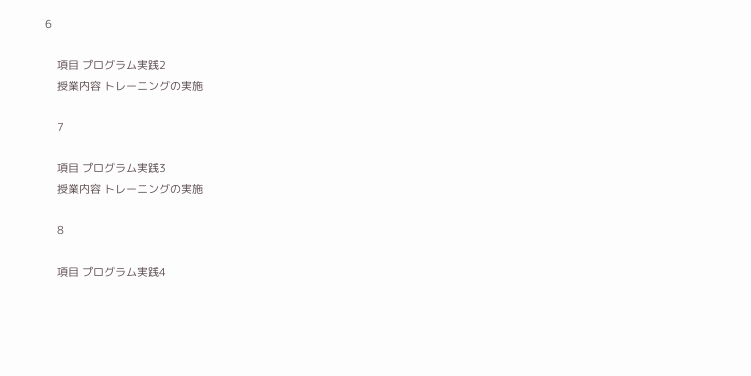6

    項目 プログラム実践2
    授業内容 トレーニングの実施

    7

    項目 プログラム実践3
    授業内容 トレーニングの実施

    8

    項目 プログラム実践4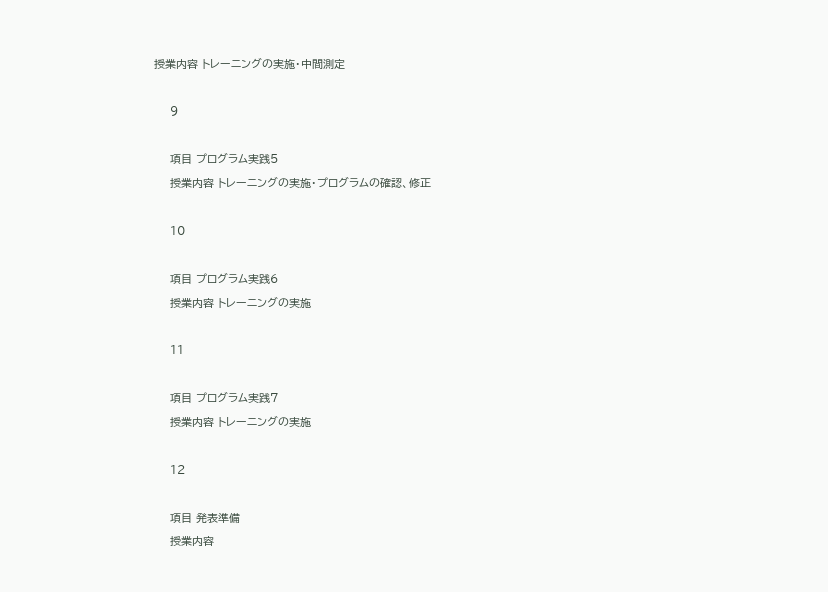授業内容 トレーニングの実施・中間測定

    9

    項目 プログラム実践5
    授業内容 トレーニングの実施・プログラムの確認、修正

    10

    項目 プログラム実践6
    授業内容 トレーニングの実施

    11

    項目 プログラム実践7
    授業内容 トレーニングの実施

    12

    項目 発表準備
    授業内容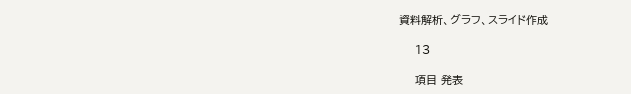資料解析、グラフ、スライド作成

    13

    項目 発表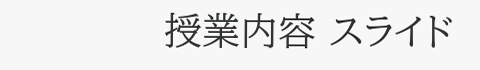授業内容 スライド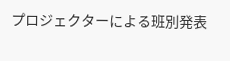プロジェクターによる班別発表